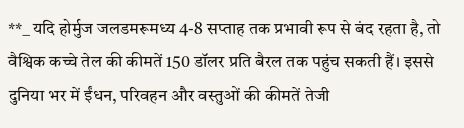**_ यदि होर्मुज जलडमरूमध्य 4-8 सप्ताह तक प्रभावी रूप से बंद रहता है, तो वैश्विक कच्चे तेल की कीमतें 150 डॉलर प्रति बैरल तक पहुंच सकती हैं। इससे दुनिया भर में ईंधन, परिवहन और वस्तुओं की कीमतें तेजी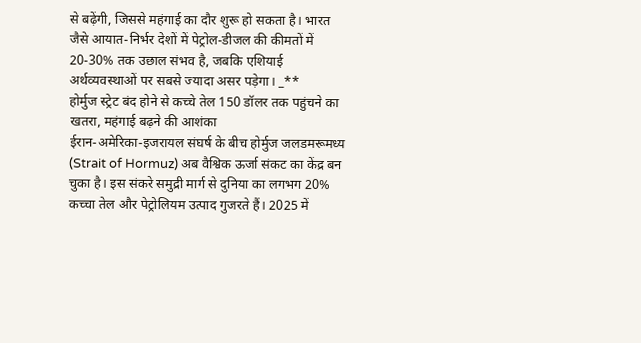से बढ़ेंगी, जिससे महंगाई का दौर शुरू हो सकता है। भारत जैसे आयात-निर्भर देशों में पेट्रोल-डीजल की कीमतों में 20-30% तक उछाल संभव है, जबकि एशियाई अर्थव्यवस्थाओं पर सबसे ज्यादा असर पड़ेगा। _**
होर्मुज स्ट्रेट बंद होने से कच्चे तेल 150 डॉलर तक पहुंचने का खतरा, महंगाई बढ़ने की आशंका
ईरान-अमेरिका-इजरायल संघर्ष के बीच होर्मुज जलडमरूमध्य (Strait of Hormuz) अब वैश्विक ऊर्जा संकट का केंद्र बन चुका है। इस संकरे समुद्री मार्ग से दुनिया का लगभग 20% कच्चा तेल और पेट्रोलियम उत्पाद गुजरते हैं। 2025 में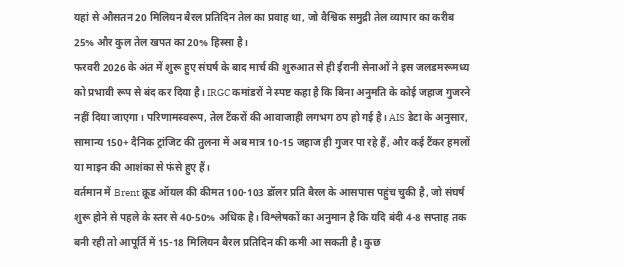यहां से औसतन 20 मिलियन बैरल प्रतिदिन तेल का प्रवाह था, जो वैश्विक समुद्री तेल व्यापार का करीब 25% और कुल तेल खपत का 20% हिस्सा है।
फरवरी 2026 के अंत में शुरू हुए संघर्ष के बाद मार्च की शुरुआत से ही ईरानी सेनाओं ने इस जलडमरूमध्य को प्रभावी रूप से बंद कर दिया है। IRGC कमांडरों ने स्पष्ट कहा है कि बिना अनुमति के कोई जहाज गुजरने नहीं दिया जाएगा। परिणामस्वरूप, तेल टैंकरों की आवाजाही लगभग ठप हो गई है। AIS डेटा के अनुसार, सामान्य 150+ दैनिक ट्रांजिट की तुलना में अब मात्र 10-15 जहाज ही गुजर पा रहे हैं, और कई टैंकर हमलों या माइन की आशंका से फंसे हुए हैं।
वर्तमान में Brent क्रूड ऑयल की कीमत 100-103 डॉलर प्रति बैरल के आसपास पहुंच चुकी है, जो संघर्ष शुरू होने से पहले के स्तर से 40-50% अधिक है। विश्लेषकों का अनुमान है कि यदि बंदी 4-8 सप्ताह तक बनी रही तो आपूर्ति में 15-18 मिलियन बैरल प्रतिदिन की कमी आ सकती है। कुछ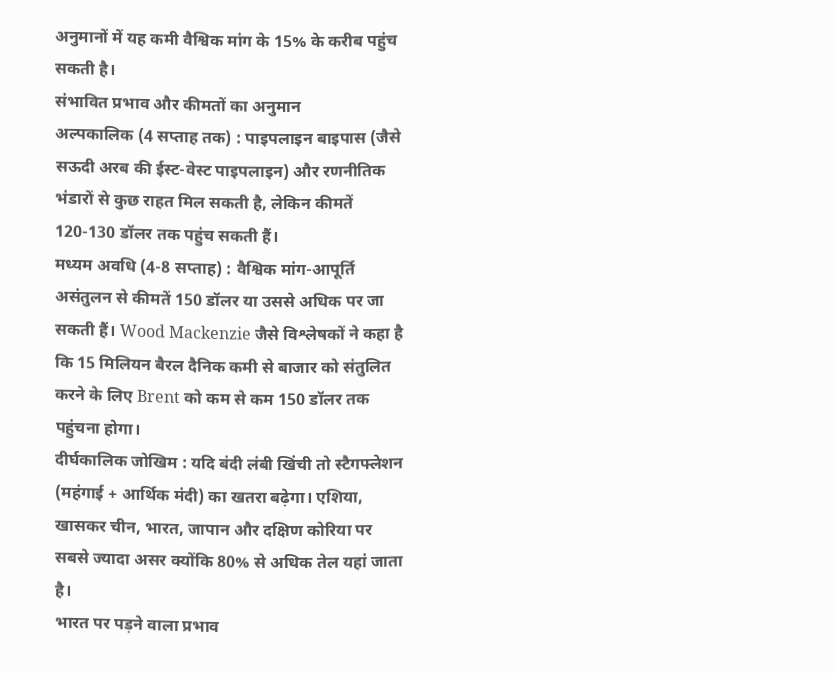अनुमानों में यह कमी वैश्विक मांग के 15% के करीब पहुंच सकती है।
संभावित प्रभाव और कीमतों का अनुमान
अल्पकालिक (4 सप्ताह तक) : पाइपलाइन बाइपास (जैसे सऊदी अरब की ईस्ट-वेस्ट पाइपलाइन) और रणनीतिक भंडारों से कुछ राहत मिल सकती है, लेकिन कीमतें 120-130 डॉलर तक पहुंच सकती हैं।
मध्यम अवधि (4-8 सप्ताह) : वैश्विक मांग-आपूर्ति असंतुलन से कीमतें 150 डॉलर या उससे अधिक पर जा सकती हैं। Wood Mackenzie जैसे विश्लेषकों ने कहा है कि 15 मिलियन बैरल दैनिक कमी से बाजार को संतुलित करने के लिए Brent को कम से कम 150 डॉलर तक पहुंचना होगा।
दीर्घकालिक जोखिम : यदि बंदी लंबी खिंची तो स्टैगफ्लेशन (महंगाई + आर्थिक मंदी) का खतरा बढ़ेगा। एशिया, खासकर चीन, भारत, जापान और दक्षिण कोरिया पर सबसे ज्यादा असर क्योंकि 80% से अधिक तेल यहां जाता है।
भारत पर पड़ने वाला प्रभाव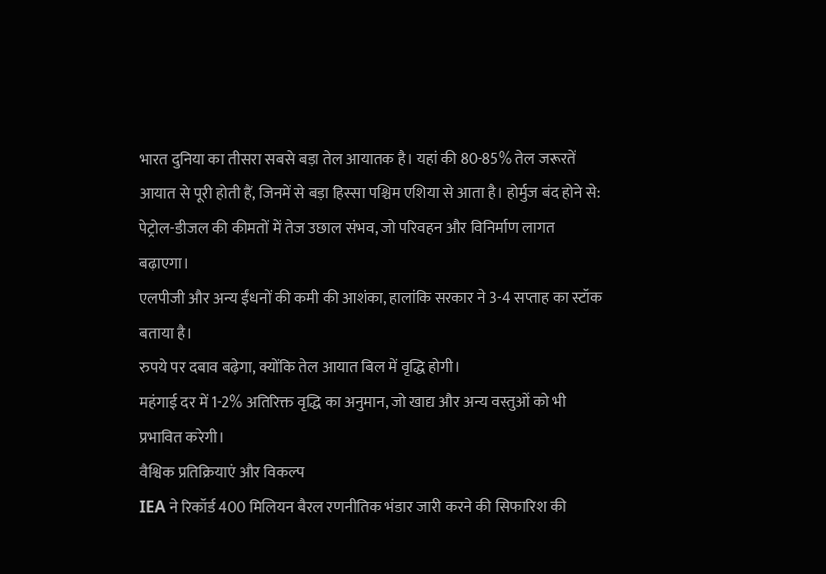भारत दुनिया का तीसरा सबसे बड़ा तेल आयातक है। यहां की 80-85% तेल जरूरतें आयात से पूरी होती हैं, जिनमें से बड़ा हिस्सा पश्चिम एशिया से आता है। होर्मुज बंद होने से:
पेट्रोल-डीजल की कीमतों में तेज उछाल संभव, जो परिवहन और विनिर्माण लागत बढ़ाएगा।
एलपीजी और अन्य ईंधनों की कमी की आशंका, हालांकि सरकार ने 3-4 सप्ताह का स्टॉक बताया है।
रुपये पर दबाव बढ़ेगा, क्योंकि तेल आयात बिल में वृद्धि होगी।
महंगाई दर में 1-2% अतिरिक्त वृद्धि का अनुमान, जो खाद्य और अन्य वस्तुओं को भी प्रभावित करेगी।
वैश्विक प्रतिक्रियाएं और विकल्प
IEA ने रिकॉर्ड 400 मिलियन बैरल रणनीतिक भंडार जारी करने की सिफारिश की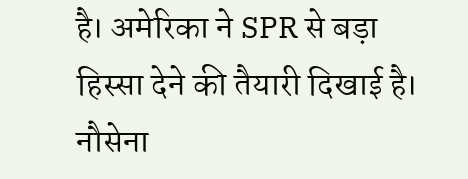है। अमेरिका ने SPR से बड़ा हिस्सा देने की तैयारी दिखाई है। नौसेना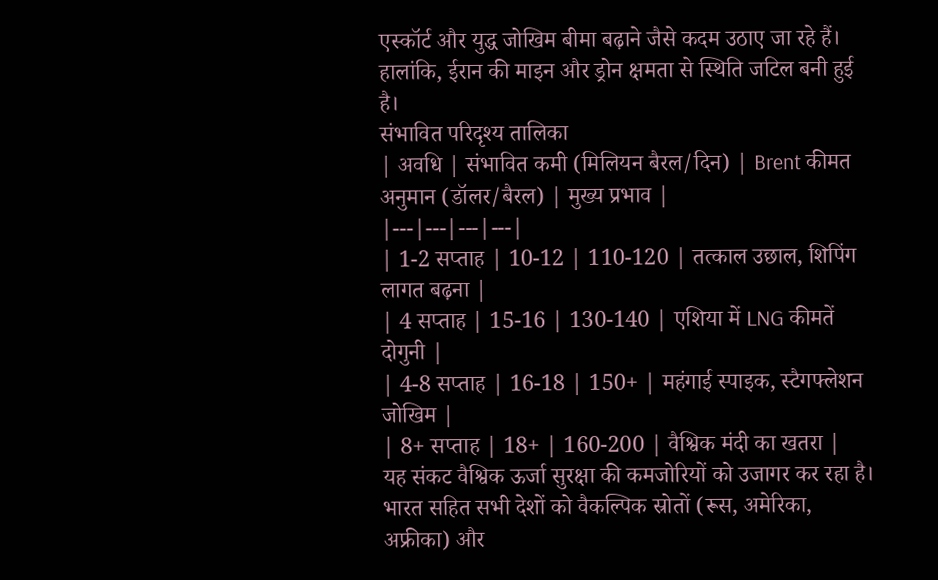एस्कॉर्ट और युद्ध जोखिम बीमा बढ़ाने जैसे कदम उठाए जा रहे हैं। हालांकि, ईरान की माइन और ड्रोन क्षमता से स्थिति जटिल बनी हुई है।
संभावित परिदृश्य तालिका
| अवधि | संभावित कमी (मिलियन बैरल/दिन) | Brent कीमत अनुमान (डॉलर/बैरल) | मुख्य प्रभाव |
|---|---|---|---|
| 1-2 सप्ताह | 10-12 | 110-120 | तत्काल उछाल, शिपिंग लागत बढ़ना |
| 4 सप्ताह | 15-16 | 130-140 | एशिया में LNG कीमतें दोगुनी |
| 4-8 सप्ताह | 16-18 | 150+ | महंगाई स्पाइक, स्टैगफ्लेशन जोखिम |
| 8+ सप्ताह | 18+ | 160-200 | वैश्विक मंदी का खतरा |
यह संकट वैश्विक ऊर्जा सुरक्षा की कमजोरियों को उजागर कर रहा है। भारत सहित सभी देशों को वैकल्पिक स्रोतों (रूस, अमेरिका, अफ्रीका) और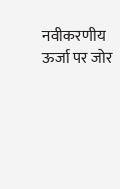नवीकरणीय ऊर्जा पर जोर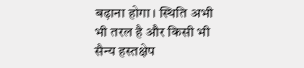बढ़ाना होगा। स्थिति अभी भी तरल है और किसी भी सैन्य हस्तक्षेप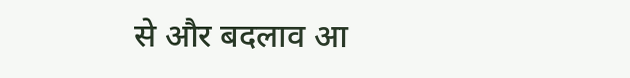से और बदलाव आ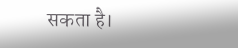सकता है।